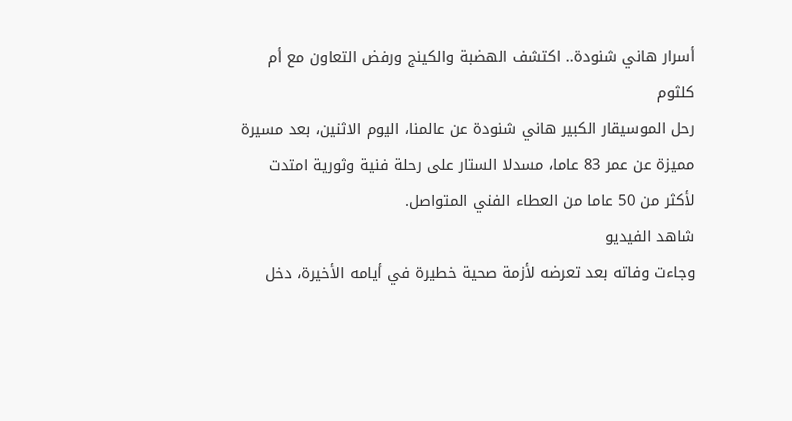أسرار هاني شنودة.. اكتشف الهضبة والكينج ورفض التعاون مع أم كلثوم
رحل الموسيقار الكبير هاني شنودة عن عالمنا، اليوم الاثنين، بعد مسيرة مميزة عن عمر 83 عاما، مسدلا الستار على رحلة فنية وثورية امتدت لأكثر من 50 عاما من العطاء الفني المتواصل.
شاهد الفيديو
وجاءت وفاته بعد تعرضه لأزمة صحية خطيرة في أيامه الأخيرة، دخل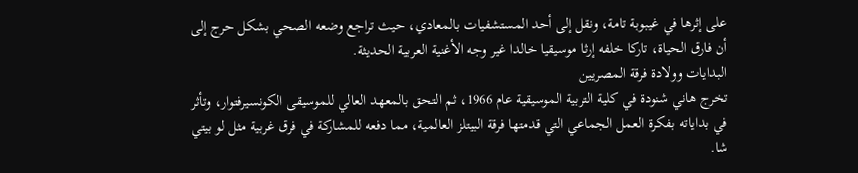على إثرها في غيبوبة تامة، ونقل إلى أحد المستشفيات بالمعادي، حيث تراجع وضعه الصحي بشكل حرج إلى أن فارق الحياة، تاركا خلفه إرثا موسيقيا خالدا غير وجه الأغنية العربية الحديثة.
البدايات وولادة فرقة المصريين
تخرج هاني شنودة في كلية التربية الموسيقية عام 1966، ثم التحق بالمعهد العالي للموسيقى الكونسيرفتوار، وتأثر في بداياته بفكرة العمل الجماعي التي قدمتها فرقة البيتلز العالمية، مما دفعه للمشاركة في فرق غربية مثل لو بيتي شا.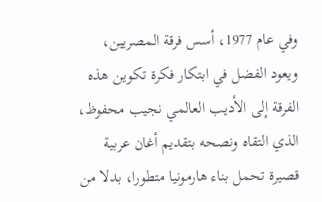وفي عام 1977، أسس فرقة المصريين، ويعود الفضل في ابتكار فكرة تكوين هذه الفرقة إلى الأديب العالمي نجيب محفوظ، الذي التقاه ونصحه بتقديم أغان عربية قصيرة تحمل بناء هارمونيا متطورا، بدلا من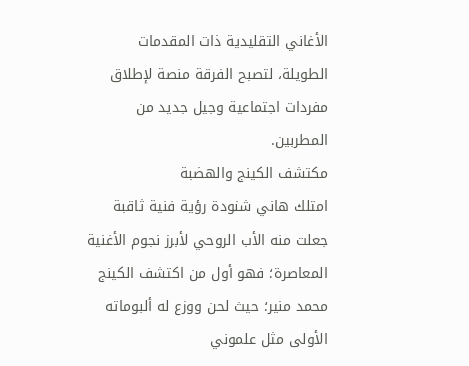الأغاني التقليدية ذات المقدمات الطويلة، لتصبح الفرقة منصة لإطلاق مفردات اجتماعية وجيل جديد من المطربين.
مكتشف الكينج والهضبة
امتلك هاني شنودة رؤية فنية ثاقبة جعلت منه الأب الروحي لأبرز نجوم الأغنية المعاصرة؛ فهو أول من اكتشف الكينج محمد منير؛ حيث لحن ووزع له ألبوماته الأولى مثل علموني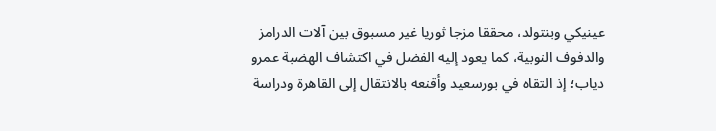عينيكي وبنتولد، محققا مزجا ثوريا غير مسبوق بين آلات الدرامز والدفوف النوبية، كما يعود إليه الفضل في اكتشاف الهضبة عمرو دياب؛ إذ التقاه في بورسعيد وأقنعه بالانتقال إلى القاهرة ودراسة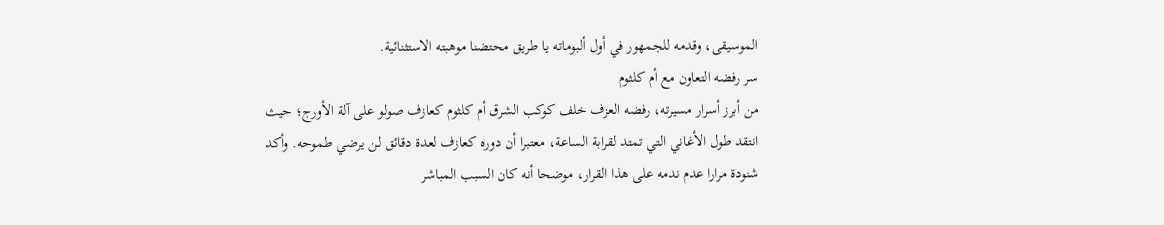الموسيقى، وقدمه للجمهور في أول ألبوماته يا طريق محتضنا موهبته الاستثنائية.
سر رفضه التعاون مع أم كلثوم
من أبرز أسرار مسيرته، رفضه العزف خلف كوكب الشرق أم كلثوم كعازف صولو على آلة الأورج؛ حيث انتقد طول الأغاني التي تمتد لقرابة الساعة، معتبرا أن دوره كعازف لعدة دقائق لن يرضي طموحه. وأكد شنودة مرارا عدم ندمه على هذا القرار، موضحا أنه كان السبب المباشر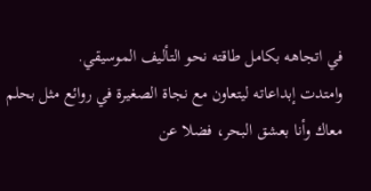في اتجاهه بكامل طاقته نحو التأليف الموسيقي.
وامتدت إبداعاته ليتعاون مع نجاة الصغيرة في روائع مثل بحلم معاك وأنا بعشق البحر، فضلا عن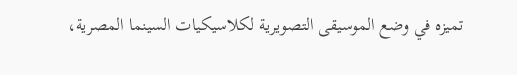تميزه في وضع الموسيقى التصويرية لكلاسيكيات السينما المصرية،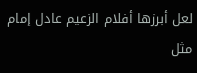لعل أبرزها أفلام الزعيم عادل إمام مثل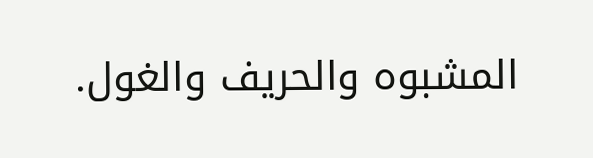المشبوه والحريف والغول.